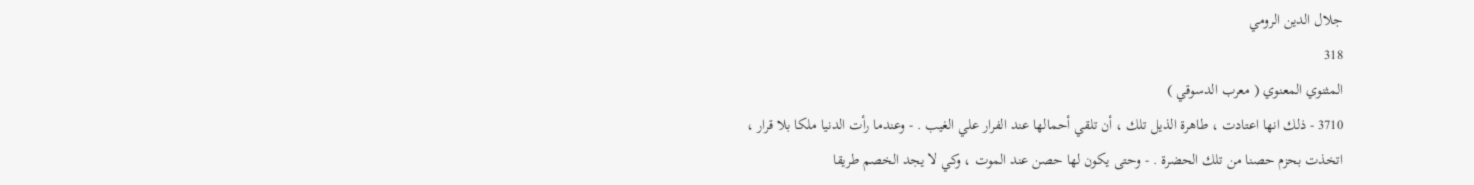جلال الدين الرومي
318
المثنوي المعنوي ( معرب الدسوقي )
3710 - ذلك انها اعتادت ، طاهرة الذيل تلك ، أن تلقي أحمالها عند الفرار علي الغيب . - وعندما رأت الدنيا ملكا بلا قرار ، اتخذت بحزم حصنا من تلك الحضرة . - وحتى يكون لها حصن عند الموت ، وكي لا يجد الخصم طريقا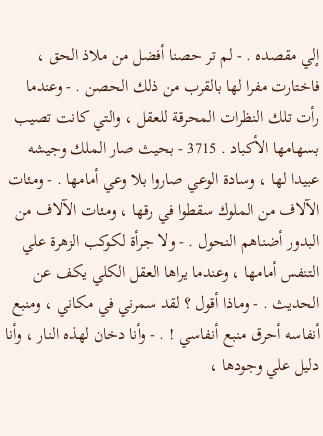إلي مقصده . - لم تر حصنا أفضل من ملاذ الحق ، فاختارت مفرا لها بالقرب من ذلك الحصن . - وعندما رأت تلك النظرات المحرقة للعقل ، والتي كانت تصيب بسهامها الأكباد . 3715 - بحيث صار الملك وجيشه عبيدا لها ، وسادة الوعي صاروا بلا وعي أمامها . - ومئات الآلاف من الملوك سقطوا في رقها ، ومئات الآلاف من البدور أضناهم النحول . - ولا جرأة لكوكب الزهرة علي التنفس أمامها ، وعندما يراها العقل الكلي يكف عن الحديث . - وماذا أقول ؟ لقد سمرني في مكاني ، ومنبع أنفاسه أحرق منبع أنفاسي ! . - وأنا دخان لهذه النار ، وأنا دليل علي وجودها ،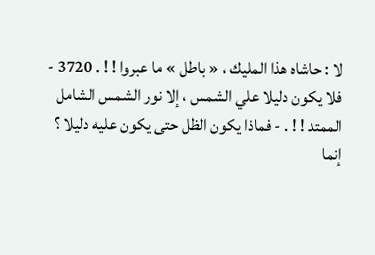لا : حاشاه هذا المليك ، « باطل » ما عبروا ! ! . 3720 - فلا يكون دليلا علي الشمس ، إلا نور الشمس الشامل الممتد ! ! . - فماذا يكون الظل حتى يكون عليه دليلا ؟ إنما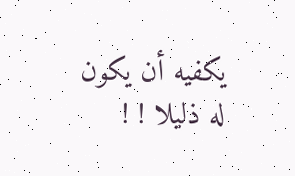يكفيه أن يكون له ذليلا ! !